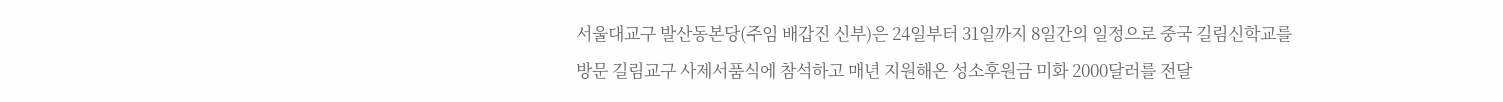서울대교구 발산동본당(주임 배갑진 신부)은 24일부터 31일까지 8일간의 일정으로 중국 길림신학교를 방문 길림교구 사제서품식에 참석하고 매년 지원해온 성소후원금 미화 2000달러를 전달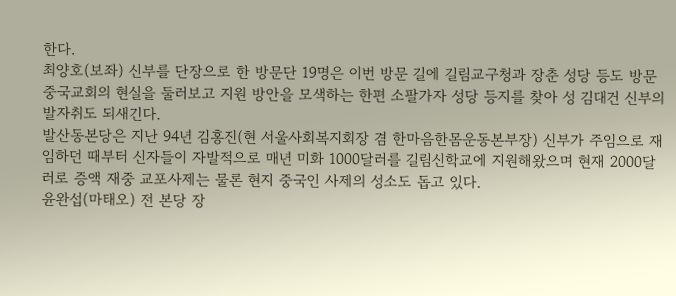한다.
최양호(보좌) 신부를 단장으로 한 방문단 19명은 이번 방문 길에 길림교구청과 장춘 성당 등도 방문 중국교회의 현실을 둘러보고 지원 방안을 모색하는 한편 소팔가자 성당 등지를 찾아 성 김대건 신부의 발자취도 되새긴다.
발산동본당은 지난 94년 김홍진(현 서울사회복지회장 겸 한마음한몸운동본부장) 신부가 주임으로 재임하던 때부터 신자들이 자발적으로 매년 미화 1000달러를 길림신학교에 지원해왔으며 현재 2000달러로 증액 재중 교포사제는 물론 현지 중국인 사제의 성소도 돕고 있다.
윤완섭(마태오) 전 본당 장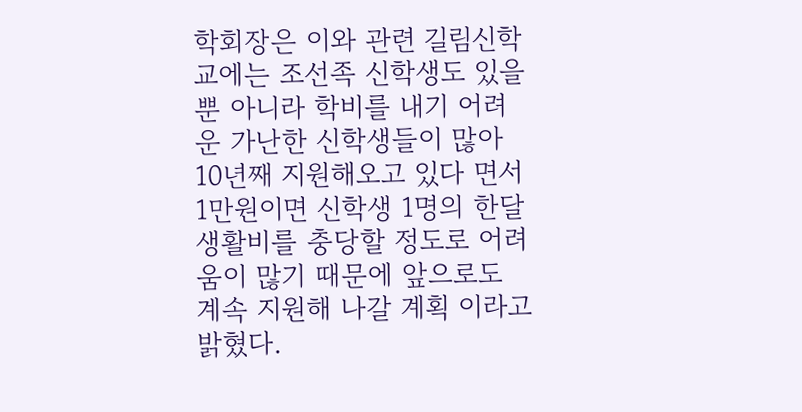학회장은 이와 관련 길림신학교에는 조선족 신학생도 있을 뿐 아니라 학비를 내기 어려운 가난한 신학생들이 많아 10년째 지원해오고 있다 면서 1만원이면 신학생 1명의 한달 생활비를 충당할 정도로 어려움이 많기 때문에 앞으로도 계속 지원해 나갈 계획 이라고 밝혔다.